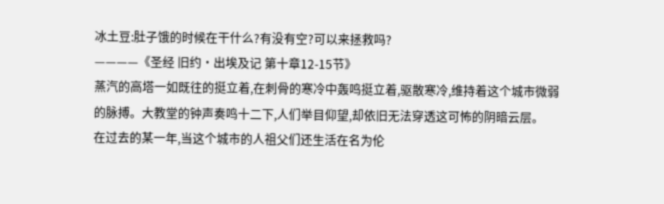冰土豆:肚子饿的时候在干什么?有没有空?可以来拯救吗?
————《圣经 旧约·出埃及记 第十章12-15节》
蒸汽的高塔一如既往的挺立着,在刺骨的寒冷中轰鸣挺立着,驱散寒冷,维持着这个城市微弱的脉搏。大教堂的钟声奏鸣十二下,人们举目仰望,却依旧无法穿透这可怖的阴暗云层。
在过去的某一年,当这个城市的人祖父们还生活在名为伦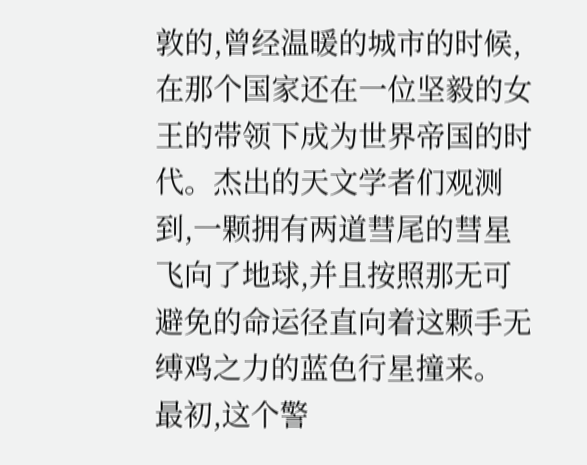敦的,曾经温暖的城市的时候,在那个国家还在一位坚毅的女王的带领下成为世界帝国的时代。杰出的天文学者们观测到,一颗拥有两道彗尾的彗星飞向了地球,并且按照那无可避免的命运径直向着这颗手无缚鸡之力的蓝色行星撞来。
最初,这个警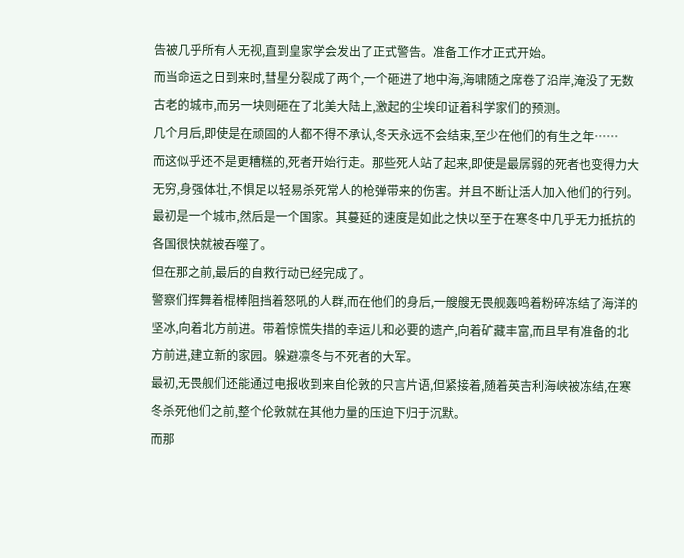告被几乎所有人无视,直到皇家学会发出了正式警告。准备工作才正式开始。
而当命运之日到来时,彗星分裂成了两个,一个砸进了地中海,海啸随之席卷了沿岸,淹没了无数古老的城市,而另一块则砸在了北美大陆上,激起的尘埃印证着科学家们的预测。
几个月后,即使是在顽固的人都不得不承认,冬天永远不会结束,至少在他们的有生之年……
而这似乎还不是更糟糕的,死者开始行走。那些死人站了起来,即使是最孱弱的死者也变得力大无穷,身强体壮,不惧足以轻易杀死常人的枪弹带来的伤害。并且不断让活人加入他们的行列。
最初是一个城市,然后是一个国家。其蔓延的速度是如此之快以至于在寒冬中几乎无力抵抗的各国很快就被吞噬了。
但在那之前,最后的自救行动已经完成了。
警察们挥舞着棍棒阻挡着怒吼的人群,而在他们的身后,一艘艘无畏舰轰鸣着粉碎冻结了海洋的坚冰,向着北方前进。带着惊慌失措的幸运儿和必要的遗产,向着矿藏丰富,而且早有准备的北方前进,建立新的家园。躲避凛冬与不死者的大军。
最初,无畏舰们还能通过电报收到来自伦敦的只言片语,但紧接着,随着英吉利海峡被冻结,在寒冬杀死他们之前,整个伦敦就在其他力量的压迫下归于沉默。
而那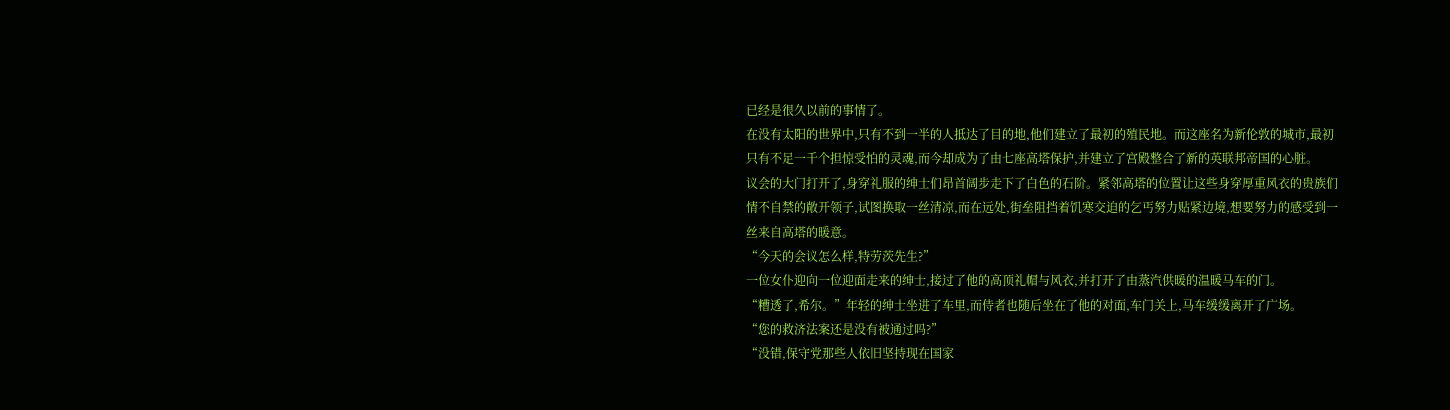已经是很久以前的事情了。
在没有太阳的世界中,只有不到一半的人抵达了目的地,他们建立了最初的殖民地。而这座名为新伦敦的城市,最初只有不足一千个担惊受怕的灵魂,而今却成为了由七座高塔保护,并建立了宫殿整合了新的英联邦帝国的心脏。
议会的大门打开了,身穿礼服的绅士们昂首阔步走下了白色的石阶。紧邻高塔的位置让这些身穿厚重风衣的贵族们情不自禁的敞开领子,试图换取一丝清凉,而在远处,街垒阻挡着饥寒交迫的乞丐努力贴紧边境,想要努力的感受到一丝来自高塔的暖意。
“今天的会议怎么样,特劳茨先生?”
一位女仆迎向一位迎面走来的绅士,接过了他的高顶礼帽与风衣,并打开了由蒸汽供暖的温暖马车的门。
“糟透了,希尔。”年轻的绅士坐进了车里,而侍者也随后坐在了他的对面,车门关上,马车缓缓离开了广场。
“您的救济法案还是没有被通过吗?”
“没错,保守党那些人依旧坚持现在国家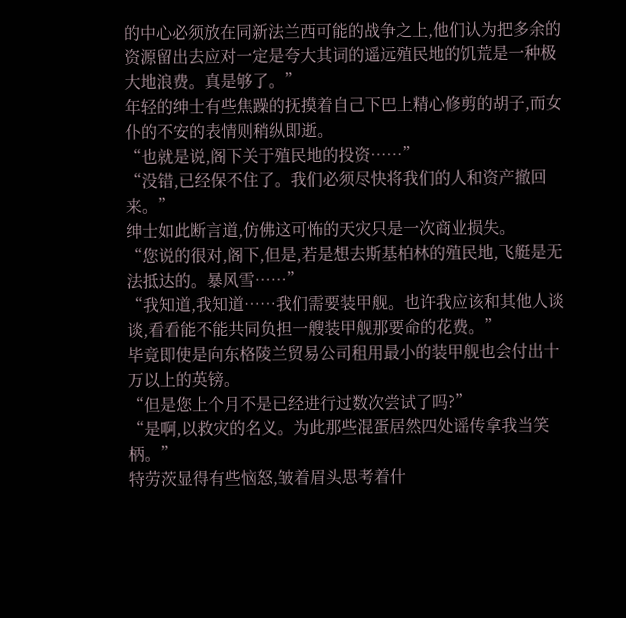的中心必须放在同新法兰西可能的战争之上,他们认为把多余的资源留出去应对一定是夸大其词的遥远殖民地的饥荒是一种极大地浪费。真是够了。”
年轻的绅士有些焦躁的抚摸着自己下巴上精心修剪的胡子,而女仆的不安的表情则稍纵即逝。
“也就是说,阁下关于殖民地的投资……”
“没错,已经保不住了。我们必须尽快将我们的人和资产撤回来。”
绅士如此断言道,仿佛这可怖的天灾只是一次商业损失。
“您说的很对,阁下,但是,若是想去斯基柏林的殖民地,飞艇是无法抵达的。暴风雪……”
“我知道,我知道……我们需要装甲舰。也许我应该和其他人谈谈,看看能不能共同负担一艘装甲舰那要命的花费。”
毕竟即使是向东格陵兰贸易公司租用最小的装甲舰也会付出十万以上的英镑。
“但是您上个月不是已经进行过数次尝试了吗?”
“是啊,以救灾的名义。为此那些混蛋居然四处谣传拿我当笑柄。”
特劳茨显得有些恼怒,皱着眉头思考着什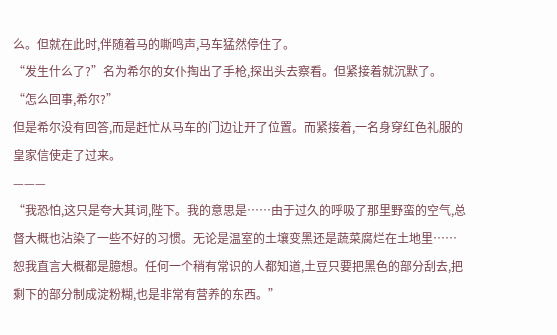么。但就在此时,伴随着马的嘶鸣声,马车猛然停住了。
“发生什么了?”名为希尔的女仆掏出了手枪,探出头去察看。但紧接着就沉默了。
“怎么回事,希尔?”
但是希尔没有回答,而是赶忙从马车的门边让开了位置。而紧接着,一名身穿红色礼服的皇家信使走了过来。
———
“我恐怕,这只是夸大其词,陛下。我的意思是……由于过久的呼吸了那里野蛮的空气,总督大概也沾染了一些不好的习惯。无论是温室的土壤变黑还是蔬菜腐烂在土地里……恕我直言大概都是臆想。任何一个稍有常识的人都知道,土豆只要把黑色的部分刮去,把剩下的部分制成淀粉糊,也是非常有营养的东西。”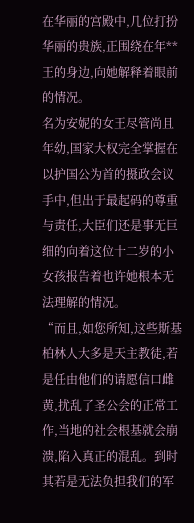在华丽的宫殿中,几位打扮华丽的贵族,正围绕在年**王的身边,向她解释着眼前的情况。
名为安妮的女王尽管尚且年幼,国家大权完全掌握在以护国公为首的摄政会议手中,但出于最起码的尊重与责任,大臣们还是事无巨细的向着这位十二岁的小女孩报告着也许她根本无法理解的情况。
“而且,如您所知,这些斯基柏林人大多是天主教徒,若是任由他们的请愿信口雌黄,扰乱了圣公会的正常工作,当地的社会根基就会崩溃,陷入真正的混乱。到时其若是无法负担我们的军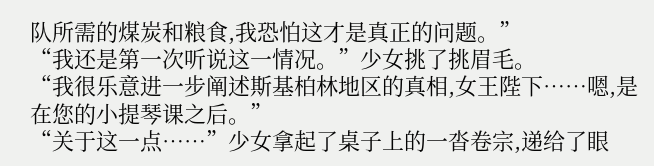队所需的煤炭和粮食,我恐怕这才是真正的问题。”
“我还是第一次听说这一情况。”少女挑了挑眉毛。
“我很乐意进一步阐述斯基柏林地区的真相,女王陛下……嗯,是在您的小提琴课之后。”
“关于这一点……”少女拿起了桌子上的一沓卷宗,递给了眼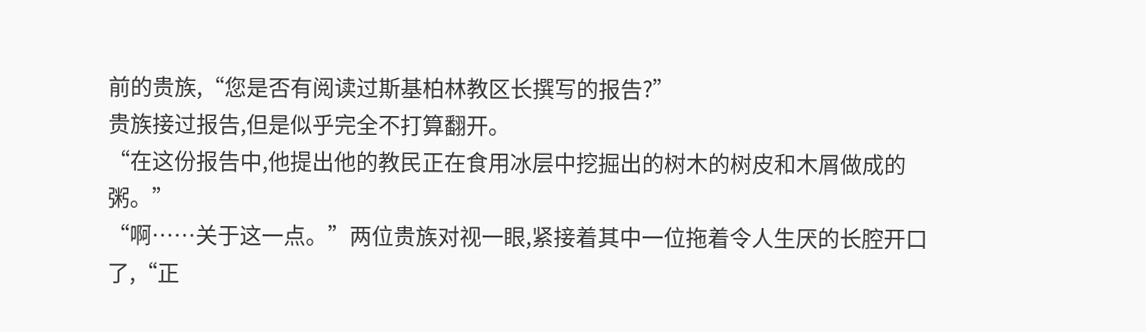前的贵族,“您是否有阅读过斯基柏林教区长撰写的报告?”
贵族接过报告,但是似乎完全不打算翻开。
“在这份报告中,他提出他的教民正在食用冰层中挖掘出的树木的树皮和木屑做成的粥。”
“啊……关于这一点。”两位贵族对视一眼,紧接着其中一位拖着令人生厌的长腔开口了,“正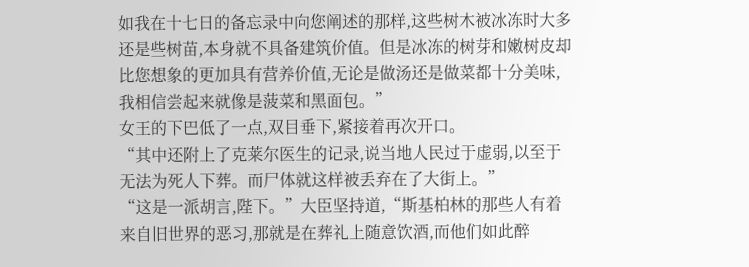如我在十七日的备忘录中向您阐述的那样,这些树木被冰冻时大多还是些树苗,本身就不具备建筑价值。但是冰冻的树芽和嫩树皮却比您想象的更加具有营养价值,无论是做汤还是做菜都十分美味,我相信尝起来就像是菠菜和黑面包。”
女王的下巴低了一点,双目垂下,紧接着再次开口。
“其中还附上了克莱尔医生的记录,说当地人民过于虚弱,以至于无法为死人下葬。而尸体就这样被丢弃在了大街上。”
“这是一派胡言,陛下。”大臣坚持道,“斯基柏林的那些人有着来自旧世界的恶习,那就是在葬礼上随意饮酒,而他们如此醉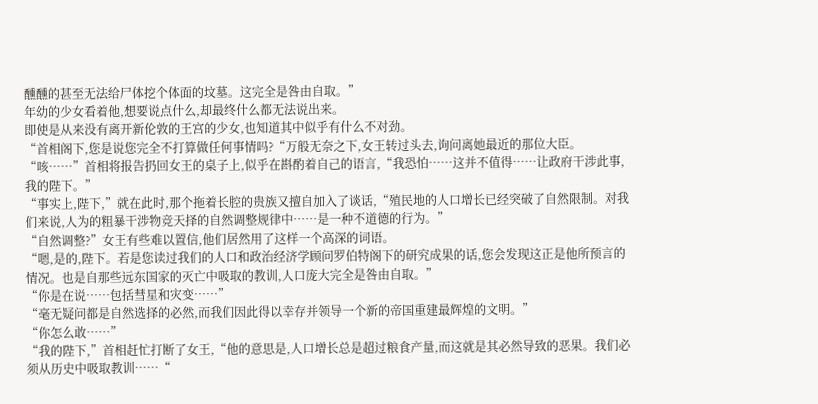醺醺的甚至无法给尸体挖个体面的坟墓。这完全是咎由自取。”
年幼的少女看着他,想要说点什么,却最终什么都无法说出来。
即使是从来没有离开新伦敦的王宫的少女,也知道其中似乎有什么不对劲。
“首相阁下,您是说您完全不打算做任何事情吗?“万般无奈之下,女王转过头去,询问离她最近的那位大臣。
“咳……”首相将报告扔回女王的桌子上,似乎在斟酌着自己的语言,“我恐怕……这并不值得……让政府干涉此事,我的陛下。”
“事实上,陛下,”就在此时,那个拖着长腔的贵族又擅自加入了谈话,“殖民地的人口增长已经突破了自然限制。对我们来说,人为的粗暴干涉物竞天择的自然调整规律中……是一种不道德的行为。”
“自然调整?”女王有些难以置信,他们居然用了这样一个高深的词语。
“嗯,是的,陛下。若是您读过我们的人口和政治经济学顾问罗伯特阁下的研究成果的话,您会发现这正是他所预言的情况。也是自那些远东国家的灭亡中吸取的教训,人口庞大完全是咎由自取。”
“你是在说……包括彗星和灾变……”
“毫无疑问都是自然选择的必然,而我们因此得以幸存并领导一个新的帝国重建最辉煌的文明。”
“你怎么敢……”
“我的陛下,”首相赶忙打断了女王,“他的意思是,人口增长总是超过粮食产量,而这就是其必然导致的恶果。我们必须从历史中吸取教训……“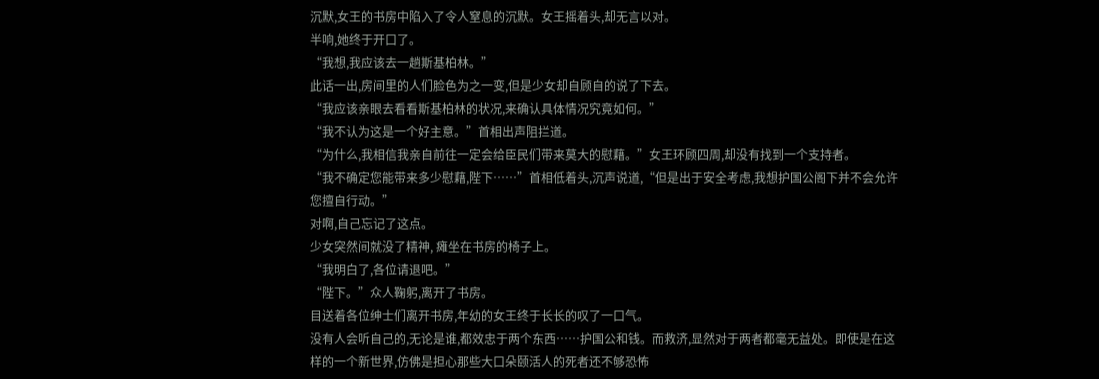沉默,女王的书房中陷入了令人窒息的沉默。女王摇着头,却无言以对。
半响,她终于开口了。
“我想,我应该去一趟斯基柏林。”
此话一出,房间里的人们脸色为之一变,但是少女却自顾自的说了下去。
“我应该亲眼去看看斯基柏林的状况,来确认具体情况究竟如何。”
“我不认为这是一个好主意。”首相出声阻拦道。
“为什么,我相信我亲自前往一定会给臣民们带来莫大的慰藉。”女王环顾四周,却没有找到一个支持者。
“我不确定您能带来多少慰藉,陛下……”首相低着头,沉声说道,“但是出于安全考虑,我想护国公阁下并不会允许您擅自行动。”
对啊,自己忘记了这点。
少女突然间就没了精神, 瘫坐在书房的椅子上。
“我明白了,各位请退吧。”
“陛下。”众人鞠躬,离开了书房。
目送着各位绅士们离开书房,年幼的女王终于长长的叹了一口气。
没有人会听自己的,无论是谁,都效忠于两个东西……护国公和钱。而救济,显然对于两者都毫无益处。即使是在这样的一个新世界,仿佛是担心那些大口朵颐活人的死者还不够恐怖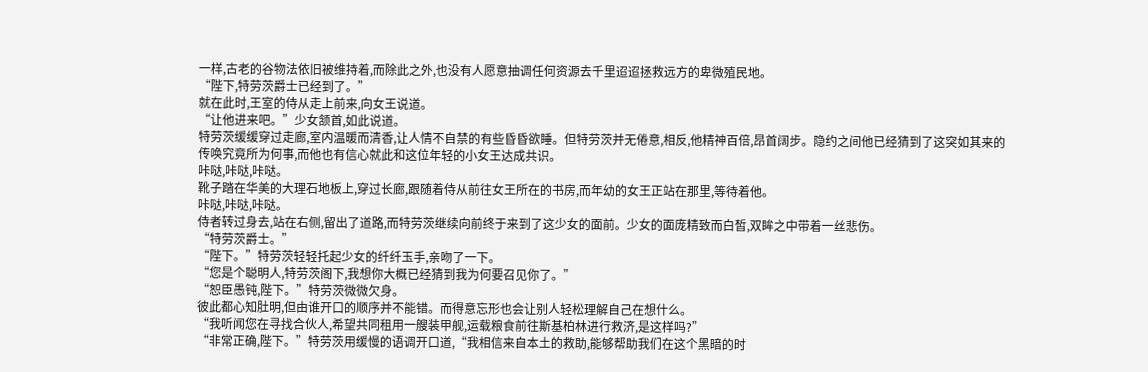一样,古老的谷物法依旧被维持着,而除此之外,也没有人愿意抽调任何资源去千里迢迢拯救远方的卑微殖民地。
“陛下,特劳茨爵士已经到了。”
就在此时,王室的侍从走上前来,向女王说道。
“让他进来吧。”少女颔首,如此说道。
特劳茨缓缓穿过走廊,室内温暖而清香,让人情不自禁的有些昏昏欲睡。但特劳茨并无倦意,相反,他精神百倍,昂首阔步。隐约之间他已经猜到了这突如其来的传唤究竟所为何事,而他也有信心就此和这位年轻的小女王达成共识。
咔哒,咔哒,咔哒。
靴子踏在华美的大理石地板上,穿过长廊,跟随着侍从前往女王所在的书房,而年幼的女王正站在那里,等待着他。
咔哒,咔哒,咔哒。
侍者转过身去,站在右侧,留出了道路,而特劳茨继续向前终于来到了这少女的面前。少女的面庞精致而白皙,双眸之中带着一丝悲伤。
“特劳茨爵士。”
“陛下。”特劳茨轻轻托起少女的纤纤玉手,亲吻了一下。
“您是个聪明人,特劳茨阁下,我想你大概已经猜到我为何要召见你了。”
“恕臣愚钝,陛下。”特劳茨微微欠身。
彼此都心知肚明,但由谁开口的顺序并不能错。而得意忘形也会让别人轻松理解自己在想什么。
“我听闻您在寻找合伙人,希望共同租用一艘装甲舰,运载粮食前往斯基柏林进行救济,是这样吗?”
“非常正确,陛下。”特劳茨用缓慢的语调开口道,“我相信来自本土的救助,能够帮助我们在这个黑暗的时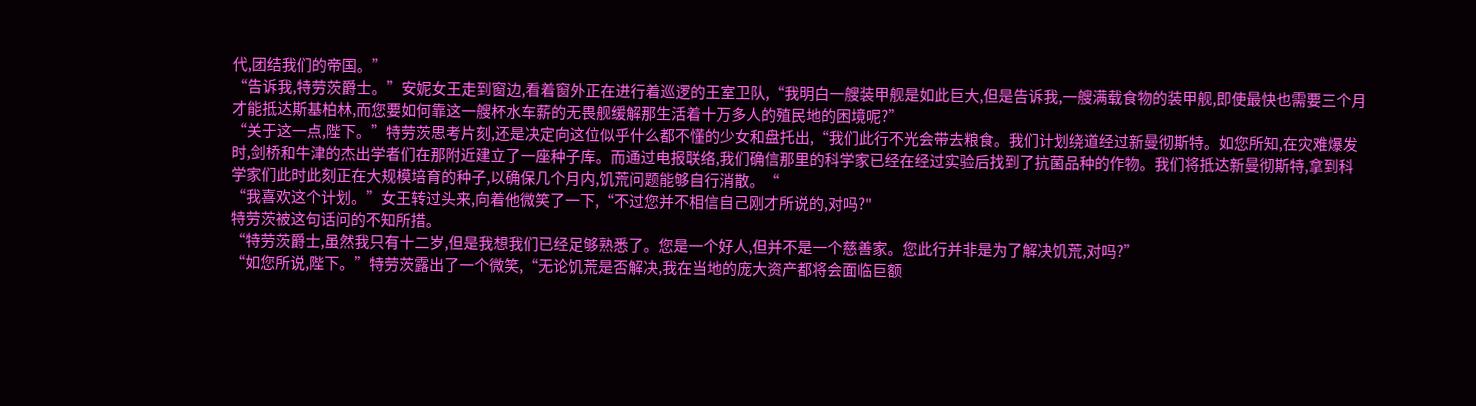代,团结我们的帝国。”
“告诉我,特劳茨爵士。”安妮女王走到窗边,看着窗外正在进行着巡逻的王室卫队,“我明白一艘装甲舰是如此巨大,但是告诉我,一艘满载食物的装甲舰,即使最快也需要三个月才能抵达斯基柏林,而您要如何靠这一艘杯水车薪的无畏舰缓解那生活着十万多人的殖民地的困境呢?”
“关于这一点,陛下。”特劳茨思考片刻,还是决定向这位似乎什么都不懂的少女和盘托出,“我们此行不光会带去粮食。我们计划绕道经过新曼彻斯特。如您所知,在灾难爆发时,剑桥和牛津的杰出学者们在那附近建立了一座种子库。而通过电报联络,我们确信那里的科学家已经在经过实验后找到了抗菌品种的作物。我们将抵达新曼彻斯特,拿到科学家们此时此刻正在大规模培育的种子,以确保几个月内,饥荒问题能够自行消散。“
“我喜欢这个计划。”女王转过头来,向着他微笑了一下,“不过您并不相信自己刚才所说的,对吗?"
特劳茨被这句话问的不知所措。
“特劳茨爵士,虽然我只有十二岁,但是我想我们已经足够熟悉了。您是一个好人,但并不是一个慈善家。您此行并非是为了解决饥荒,对吗?”
“如您所说,陛下。”特劳茨露出了一个微笑,“无论饥荒是否解决,我在当地的庞大资产都将会面临巨额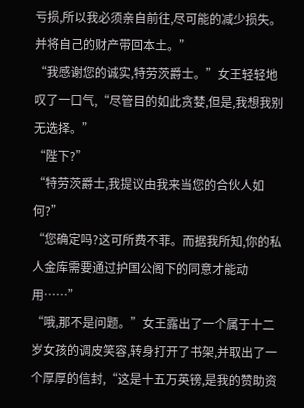亏损,所以我必须亲自前往,尽可能的减少损失。并将自己的财产带回本土。”
“我感谢您的诚实,特劳茨爵士。”女王轻轻地叹了一口气,“尽管目的如此贪婪,但是,我想我别无选择。”
“陛下?”
“特劳茨爵士,我提议由我来当您的合伙人如何?”
“您确定吗?这可所费不菲。而据我所知,你的私人金库需要通过护国公阁下的同意才能动用……”
“哦,那不是问题。”女王露出了一个属于十二岁女孩的调皮笑容,转身打开了书架,并取出了一个厚厚的信封,“这是十五万英镑,是我的赞助资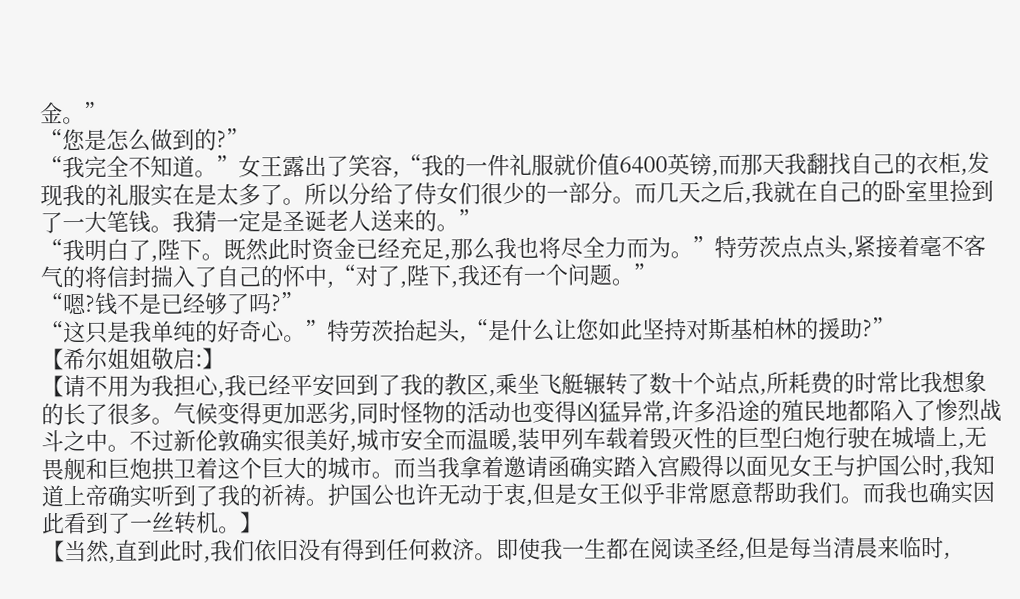金。”
“您是怎么做到的?”
“我完全不知道。”女王露出了笑容,“我的一件礼服就价值6400英镑,而那天我翻找自己的衣柜,发现我的礼服实在是太多了。所以分给了侍女们很少的一部分。而几天之后,我就在自己的卧室里捡到了一大笔钱。我猜一定是圣诞老人送来的。”
“我明白了,陛下。既然此时资金已经充足,那么我也将尽全力而为。”特劳茨点点头,紧接着毫不客气的将信封揣入了自己的怀中,“对了,陛下,我还有一个问题。”
“嗯?钱不是已经够了吗?”
“这只是我单纯的好奇心。”特劳茨抬起头,“是什么让您如此坚持对斯基柏林的援助?”
【希尔姐姐敬启:】
【请不用为我担心,我已经平安回到了我的教区,乘坐飞艇辗转了数十个站点,所耗费的时常比我想象的长了很多。气候变得更加恶劣,同时怪物的活动也变得凶猛异常,许多沿途的殖民地都陷入了惨烈战斗之中。不过新伦敦确实很美好,城市安全而温暖,装甲列车载着毁灭性的巨型臼炮行驶在城墙上,无畏舰和巨炮拱卫着这个巨大的城市。而当我拿着邀请函确实踏入宫殿得以面见女王与护国公时,我知道上帝确实听到了我的祈祷。护国公也许无动于衷,但是女王似乎非常愿意帮助我们。而我也确实因此看到了一丝转机。】
【当然,直到此时,我们依旧没有得到任何救济。即使我一生都在阅读圣经,但是每当清晨来临时,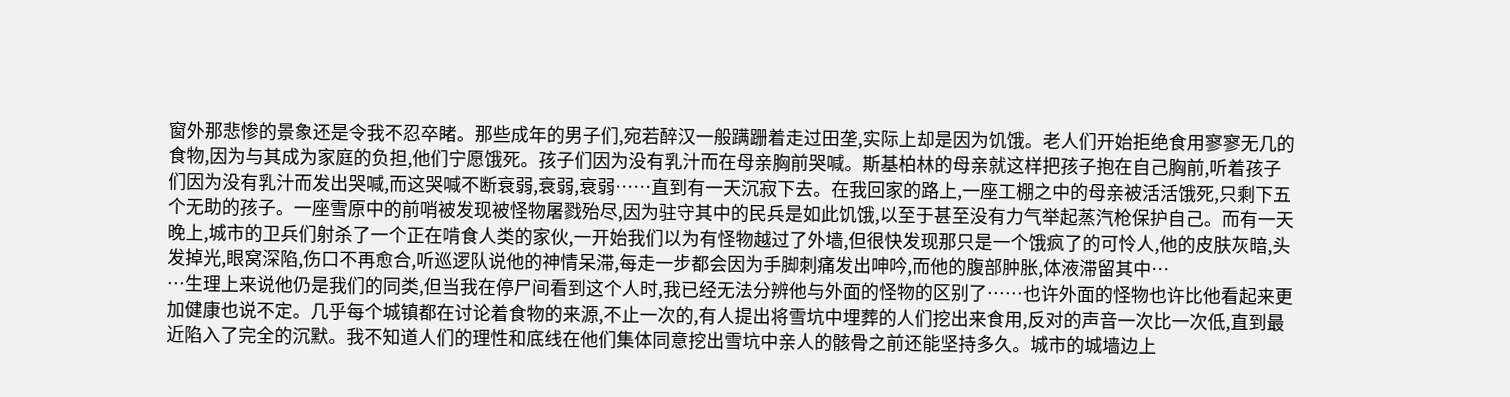窗外那悲惨的景象还是令我不忍卒睹。那些成年的男子们,宛若醉汉一般蹒跚着走过田垄,实际上却是因为饥饿。老人们开始拒绝食用寥寥无几的食物,因为与其成为家庭的负担,他们宁愿饿死。孩子们因为没有乳汁而在母亲胸前哭喊。斯基柏林的母亲就这样把孩子抱在自己胸前,听着孩子们因为没有乳汁而发出哭喊,而这哭喊不断衰弱,衰弱,衰弱……直到有一天沉寂下去。在我回家的路上,一座工棚之中的母亲被活活饿死,只剩下五个无助的孩子。一座雪原中的前哨被发现被怪物屠戮殆尽,因为驻守其中的民兵是如此饥饿,以至于甚至没有力气举起蒸汽枪保护自己。而有一天晚上,城市的卫兵们射杀了一个正在啃食人类的家伙,一开始我们以为有怪物越过了外墙,但很快发现那只是一个饿疯了的可怜人,他的皮肤灰暗,头发掉光,眼窝深陷,伤口不再愈合,听巡逻队说他的神情呆滞,每走一步都会因为手脚刺痛发出呻吟,而他的腹部肿胀,体液滞留其中…
…生理上来说他仍是我们的同类,但当我在停尸间看到这个人时,我已经无法分辨他与外面的怪物的区别了……也许外面的怪物也许比他看起来更加健康也说不定。几乎每个城镇都在讨论着食物的来源,不止一次的,有人提出将雪坑中埋葬的人们挖出来食用,反对的声音一次比一次低,直到最近陷入了完全的沉默。我不知道人们的理性和底线在他们集体同意挖出雪坑中亲人的骸骨之前还能坚持多久。城市的城墙边上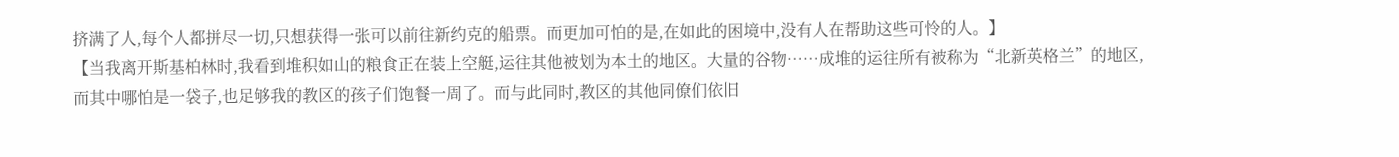挤满了人,每个人都拼尽一切,只想获得一张可以前往新约克的船票。而更加可怕的是,在如此的困境中,没有人在帮助这些可怜的人。】
【当我离开斯基柏林时,我看到堆积如山的粮食正在装上空艇,运往其他被划为本土的地区。大量的谷物……成堆的运往所有被称为“北新英格兰”的地区,而其中哪怕是一袋子,也足够我的教区的孩子们饱餐一周了。而与此同时,教区的其他同僚们依旧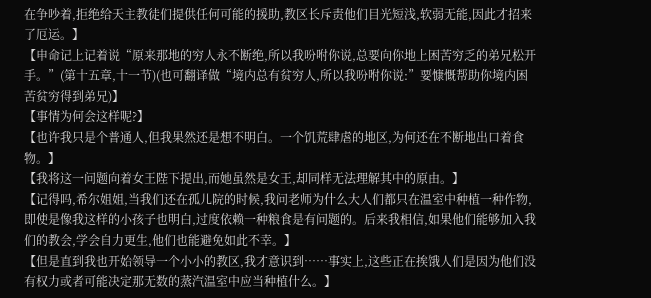在争吵着,拒绝给天主教徒们提供任何可能的援助,教区长斥责他们目光短浅,软弱无能,因此才招来了厄运。】
【申命记上记着说“原来那地的穷人永不断绝,所以我吩咐你说,总要向你地上困苦穷乏的弟兄松开手。”(第十五章,十一节)(也可翻译做“境内总有贫穷人,所以我吩咐你说:”要慷慨帮助你境内困苦贫穷得到弟兄)】
【事情为何会这样呢?】
【也许我只是个普通人,但我果然还是想不明白。一个饥荒肆虐的地区,为何还在不断地出口着食物。】
【我将这一问题向着女王陛下提出,而她虽然是女王,却同样无法理解其中的原由。】
【记得吗,希尔姐姐,当我们还在孤儿院的时候,我问老师为什么大人们都只在温室中种植一种作物,即使是像我这样的小孩子也明白,过度依赖一种粮食是有问题的。后来我相信,如果他们能够加入我们的教会,学会自力更生,他们也能避免如此不幸。】
【但是直到我也开始领导一个小小的教区,我才意识到……事实上,这些正在挨饿人们是因为他们没有权力或者可能决定那无数的蒸汽温室中应当种植什么。】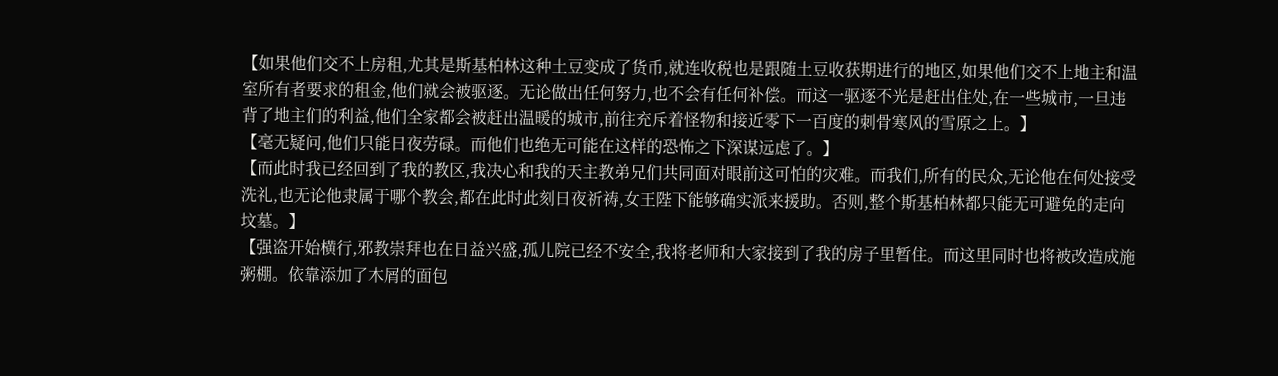【如果他们交不上房租,尤其是斯基柏林这种土豆变成了货币,就连收税也是跟随土豆收获期进行的地区,如果他们交不上地主和温室所有者要求的租金,他们就会被驱逐。无论做出任何努力,也不会有任何补偿。而这一驱逐不光是赶出住处,在一些城市,一旦违背了地主们的利益,他们全家都会被赶出温暖的城市,前往充斥着怪物和接近零下一百度的刺骨寒风的雪原之上。】
【毫无疑问,他们只能日夜劳碌。而他们也绝无可能在这样的恐怖之下深谋远虑了。】
【而此时我已经回到了我的教区,我决心和我的天主教弟兄们共同面对眼前这可怕的灾难。而我们,所有的民众,无论他在何处接受洗礼,也无论他隶属于哪个教会,都在此时此刻日夜祈祷,女王陛下能够确实派来援助。否则,整个斯基柏林都只能无可避免的走向坟墓。】
【强盗开始横行,邪教崇拜也在日益兴盛,孤儿院已经不安全,我将老师和大家接到了我的房子里暂住。而这里同时也将被改造成施粥棚。依靠添加了木屑的面包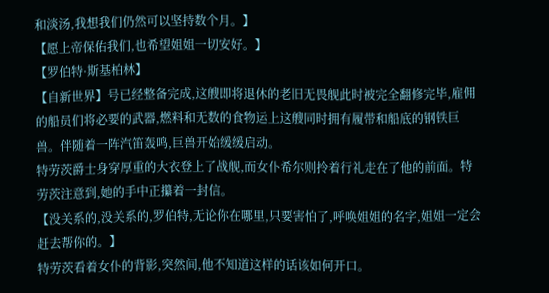和淡汤,我想我们仍然可以坚持数个月。】
【愿上帝保佑我们,也希望姐姐一切安好。】
【罗伯特·斯基柏林】
【自新世界】号已经整备完成,这艘即将退休的老旧无畏舰此时被完全翻修完毕,雇佣的船员们将必要的武器,燃料和无数的食物运上这艘同时拥有履带和船底的钢铁巨兽。伴随着一阵汽笛轰鸣,巨兽开始缓缓启动。
特劳茨爵士身穿厚重的大衣登上了战舰,而女仆希尔则拎着行礼走在了他的前面。特劳茨注意到,她的手中正攥着一封信。
【没关系的,没关系的,罗伯特,无论你在哪里,只要害怕了,呼唤姐姐的名字,姐姐一定会赶去帮你的。】
特劳茨看着女仆的背影,突然间,他不知道这样的话该如何开口。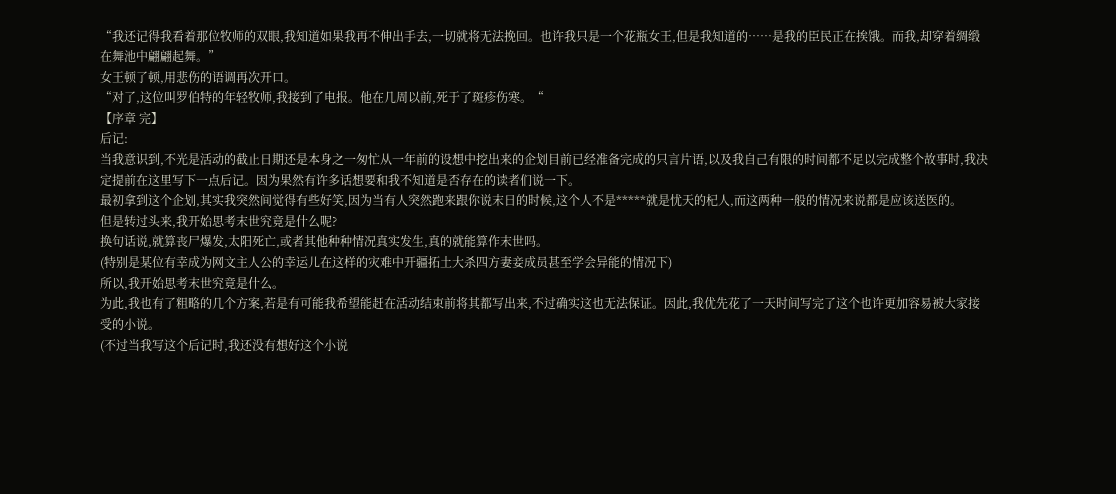“我还记得我看着那位牧师的双眼,我知道如果我再不伸出手去,一切就将无法挽回。也许我只是一个花瓶女王,但是我知道的……是我的臣民正在挨饿。而我,却穿着绸缎在舞池中翩翩起舞。”
女王顿了顿,用悲伤的语调再次开口。
“对了,这位叫罗伯特的年轻牧师,我接到了电报。他在几周以前,死于了斑疹伤寒。“
【序章 完】
后记:
当我意识到,不光是活动的截止日期还是本身之一匆忙从一年前的设想中挖出来的企划目前已经准备完成的只言片语,以及我自己有限的时间都不足以完成整个故事时,我决定提前在这里写下一点后记。因为果然有许多话想要和我不知道是否存在的读者们说一下。
最初拿到这个企划,其实我突然间觉得有些好笑,因为当有人突然跑来跟你说末日的时候,这个人不是*****就是忧天的杞人,而这两种一般的情况来说都是应该送医的。
但是转过头来,我开始思考末世究竟是什么呢?
换句话说,就算丧尸爆发,太阳死亡,或者其他种种情况真实发生,真的就能算作末世吗。
(特别是某位有幸成为网文主人公的幸运儿在这样的灾难中开疆拓土大杀四方妻妾成员甚至学会异能的情况下)
所以,我开始思考末世究竟是什么。
为此,我也有了粗略的几个方案,若是有可能我希望能赶在活动结束前将其都写出来,不过确实这也无法保证。因此,我优先花了一天时间写完了这个也许更加容易被大家接受的小说。
(不过当我写这个后记时,我还没有想好这个小说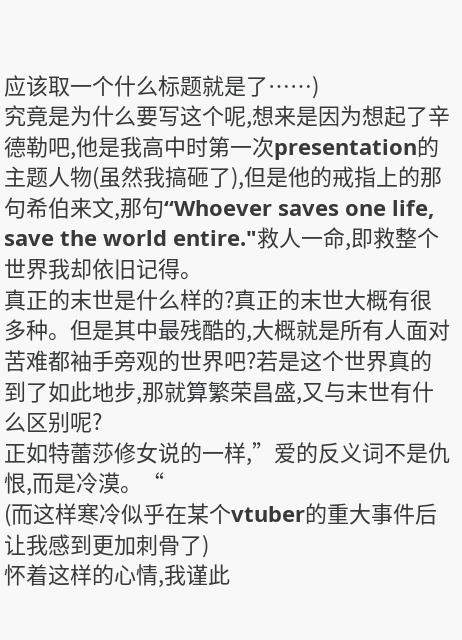应该取一个什么标题就是了……)
究竟是为什么要写这个呢,想来是因为想起了辛德勒吧,他是我高中时第一次presentation的主题人物(虽然我搞砸了),但是他的戒指上的那句希伯来文,那句“Whoever saves one life, save the world entire."救人一命,即救整个世界我却依旧记得。
真正的末世是什么样的?真正的末世大概有很多种。但是其中最残酷的,大概就是所有人面对苦难都袖手旁观的世界吧?若是这个世界真的到了如此地步,那就算繁荣昌盛,又与末世有什么区别呢?
正如特蕾莎修女说的一样,”爱的反义词不是仇恨,而是冷漠。“
(而这样寒冷似乎在某个vtuber的重大事件后让我感到更加刺骨了)
怀着这样的心情,我谨此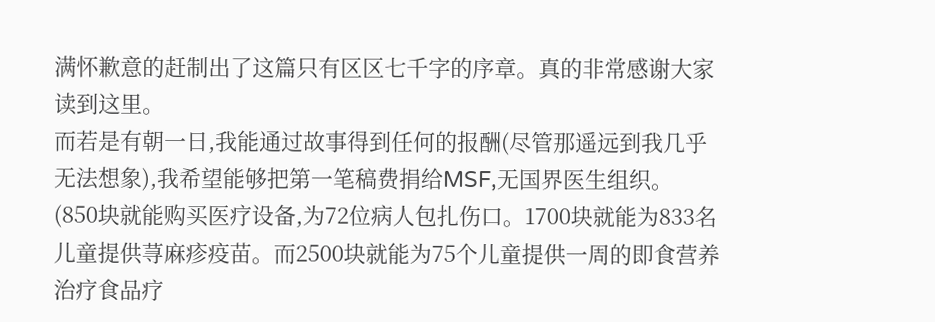满怀歉意的赶制出了这篇只有区区七千字的序章。真的非常感谢大家读到这里。
而若是有朝一日,我能通过故事得到任何的报酬(尽管那遥远到我几乎无法想象),我希望能够把第一笔稿费捐给MSF,无国界医生组织。
(850块就能购买医疗设备,为72位病人包扎伤口。1700块就能为833名儿童提供荨麻疹疫苗。而2500块就能为75个儿童提供一周的即食营养治疗食品疗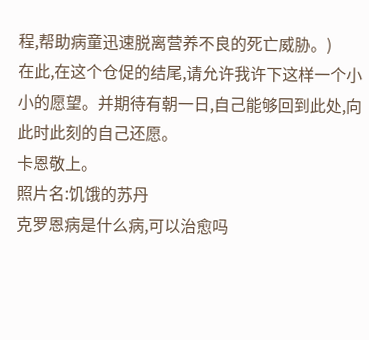程,帮助病童迅速脱离营养不良的死亡威胁。)
在此,在这个仓促的结尾,请允许我许下这样一个小小的愿望。并期待有朝一日,自己能够回到此处,向此时此刻的自己还愿。
卡恩敬上。
照片名:饥饿的苏丹
克罗恩病是什么病,可以治愈吗